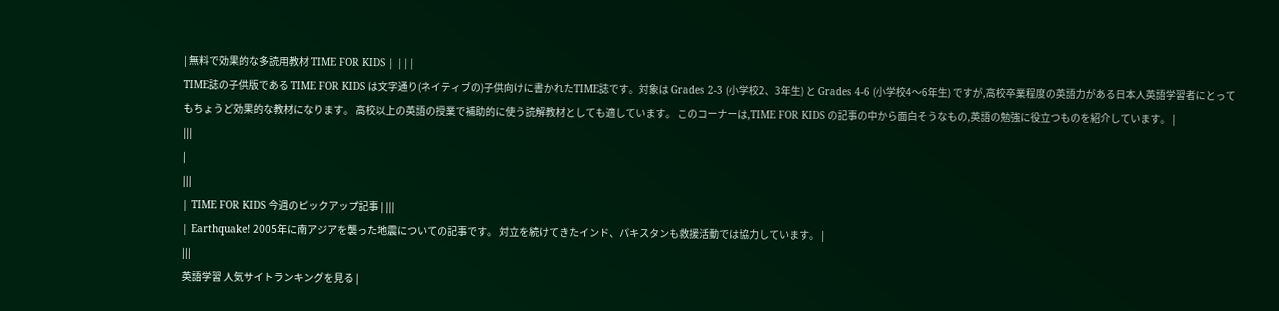| 無料で効果的な多読用教材 TIME FOR KIDS | |||
TIME誌の子供版である TIME FOR KIDS は文字通り(ネイティブの)子供向けに書かれたTIME誌です。対象は Grades 2-3 (小学校2、3年生) と Grades 4-6 (小学校4〜6年生) ですが,高校卒業程度の英語力がある日本人英語学習者にとってもちょうど効果的な教材になります。 高校以上の英語の授業で補助的に使う読解教材としても適しています。 このコーナーは,TIME FOR KIDS の記事の中から面白そうなもの,英語の勉強に役立つものを紹介しています。 |
|||
|
|||
| TIME FOR KIDS 今週のピックアップ記事 | |||
| Earthquake! 2005年に南アジアを襲った地震についての記事です。 対立を続けてきたインド、パキスタンも救援活動では協力しています。 |
|||
英語学習 人気サイトランキングを見る |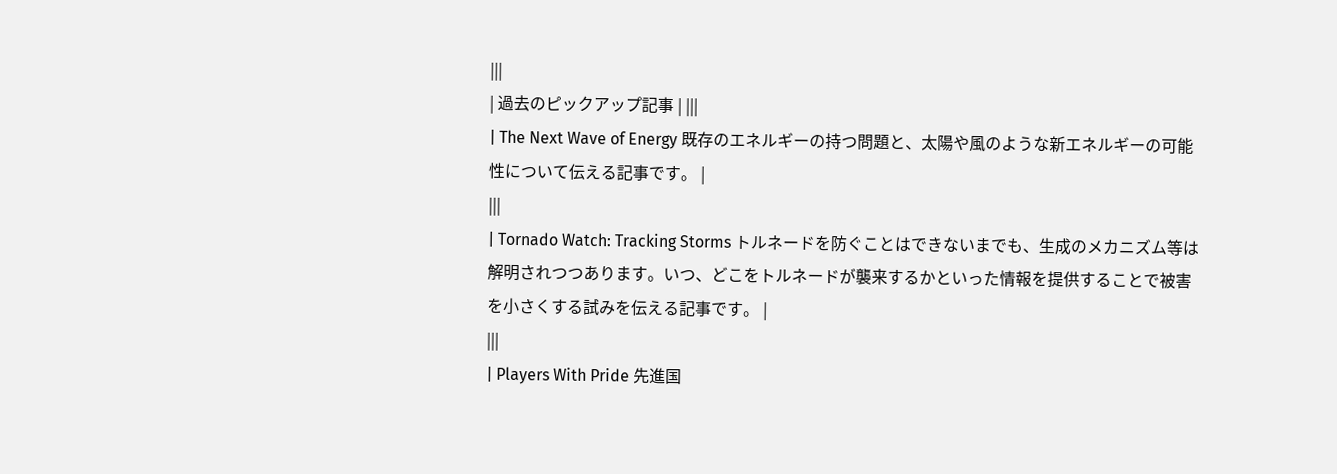|||
| 過去のピックアップ記事 | |||
| The Next Wave of Energy 既存のエネルギーの持つ問題と、太陽や風のような新エネルギーの可能性について伝える記事です。 |
|||
| Tornado Watch: Tracking Storms トルネードを防ぐことはできないまでも、生成のメカニズム等は解明されつつあります。いつ、どこをトルネードが襲来するかといった情報を提供することで被害を小さくする試みを伝える記事です。 |
|||
| Players With Pride 先進国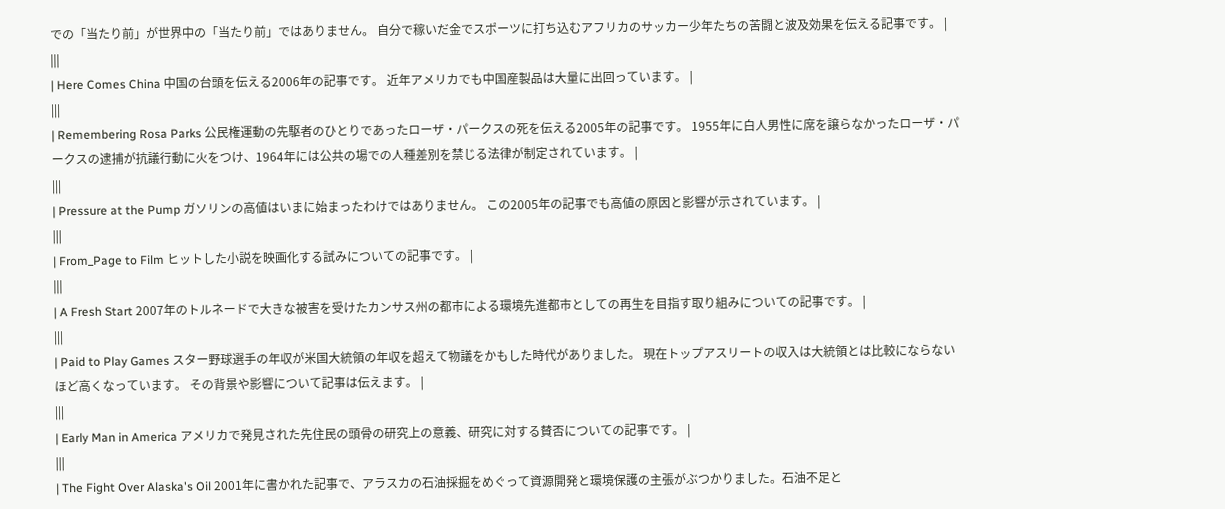での「当たり前」が世界中の「当たり前」ではありません。 自分で稼いだ金でスポーツに打ち込むアフリカのサッカー少年たちの苦闘と波及効果を伝える記事です。 |
|||
| Here Comes China 中国の台頭を伝える2006年の記事です。 近年アメリカでも中国産製品は大量に出回っています。 |
|||
| Remembering Rosa Parks 公民権運動の先駆者のひとりであったローザ・パークスの死を伝える2005年の記事です。 1955年に白人男性に席を譲らなかったローザ・パークスの逮捕が抗議行動に火をつけ、1964年には公共の場での人種差別を禁じる法律が制定されています。 |
|||
| Pressure at the Pump ガソリンの高値はいまに始まったわけではありません。 この2005年の記事でも高値の原因と影響が示されています。 |
|||
| From_Page to Film ヒットした小説を映画化する試みについての記事です。 |
|||
| A Fresh Start 2007年のトルネードで大きな被害を受けたカンサス州の都市による環境先進都市としての再生を目指す取り組みについての記事です。 |
|||
| Paid to Play Games スター野球選手の年収が米国大統領の年収を超えて物議をかもした時代がありました。 現在トップアスリートの収入は大統領とは比較にならないほど高くなっています。 その背景や影響について記事は伝えます。 |
|||
| Early Man in America アメリカで発見された先住民の頭骨の研究上の意義、研究に対する賛否についての記事です。 |
|||
| The Fight Over Alaska's Oil 2001年に書かれた記事で、アラスカの石油採掘をめぐって資源開発と環境保護の主張がぶつかりました。石油不足と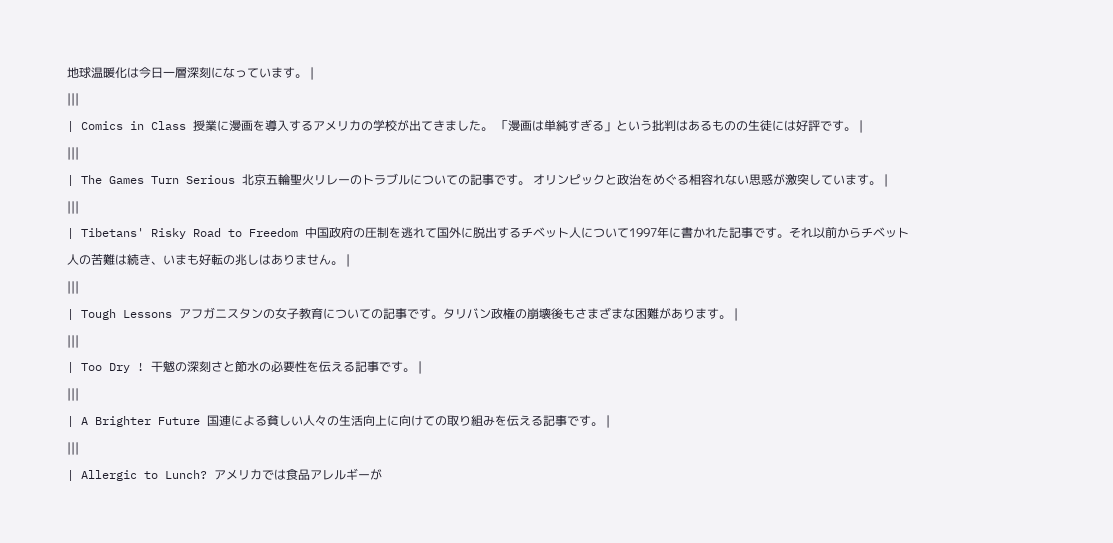地球温暖化は今日一層深刻になっています。 |
|||
| Comics in Class 授業に漫画を導入するアメリカの学校が出てきました。 「漫画は単純すぎる」という批判はあるものの生徒には好評です。 |
|||
| The Games Turn Serious 北京五輪聖火リレーのトラブルについての記事です。 オリンピックと政治をめぐる相容れない思惑が激突しています。 |
|||
| Tibetans' Risky Road to Freedom 中国政府の圧制を逃れて国外に脱出するチベット人について1997年に書かれた記事です。それ以前からチベット人の苦難は続き、いまも好転の兆しはありません。 |
|||
| Tough Lessons アフガニスタンの女子教育についての記事です。タリバン政権の崩壊後もさまざまな困難があります。 |
|||
| Too Dry ! 干魃の深刻さと節水の必要性を伝える記事です。 |
|||
| A Brighter Future 国連による貧しい人々の生活向上に向けての取り組みを伝える記事です。 |
|||
| Allergic to Lunch? アメリカでは食品アレルギーが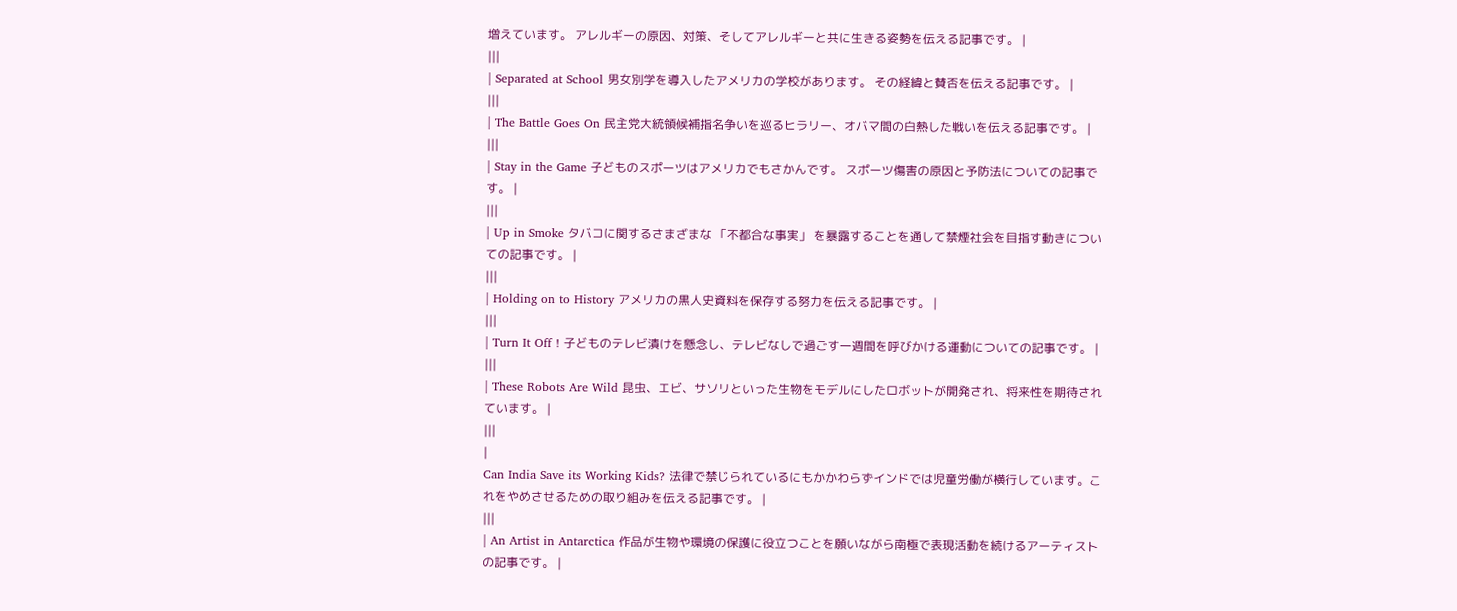増えています。 アレルギーの原因、対策、そしてアレルギーと共に生きる姿勢を伝える記事です。 |
|||
| Separated at School 男女別学を導入したアメリカの学校があります。 その経緯と賛否を伝える記事です。 |
|||
| The Battle Goes On 民主党大統領候補指名争いを巡るヒラリー、オバマ間の白熱した戦いを伝える記事です。 |
|||
| Stay in the Game 子どものスポーツはアメリカでもさかんです。 スポーツ傷害の原因と予防法についての記事です。 |
|||
| Up in Smoke タバコに関するさまざまな 「不都合な事実」 を暴露することを通して禁煙社会を目指す動きについての記事です。 |
|||
| Holding on to History アメリカの黒人史資料を保存する努力を伝える記事です。 |
|||
| Turn It Off ! 子どものテレビ漬けを懸念し、テレビなしで過ごす一週間を呼びかける運動についての記事です。 |
|||
| These Robots Are Wild 昆虫、エビ、サソリといった生物をモデルにしたロボットが開発され、将来性を期待されています。 |
|||
|
Can India Save its Working Kids? 法律で禁じられているにもかかわらずインドでは児童労働が横行しています。これをやめさせるための取り組みを伝える記事です。 |
|||
| An Artist in Antarctica 作品が生物や環境の保護に役立つことを願いながら南極で表現活動を続けるアーティストの記事です。 |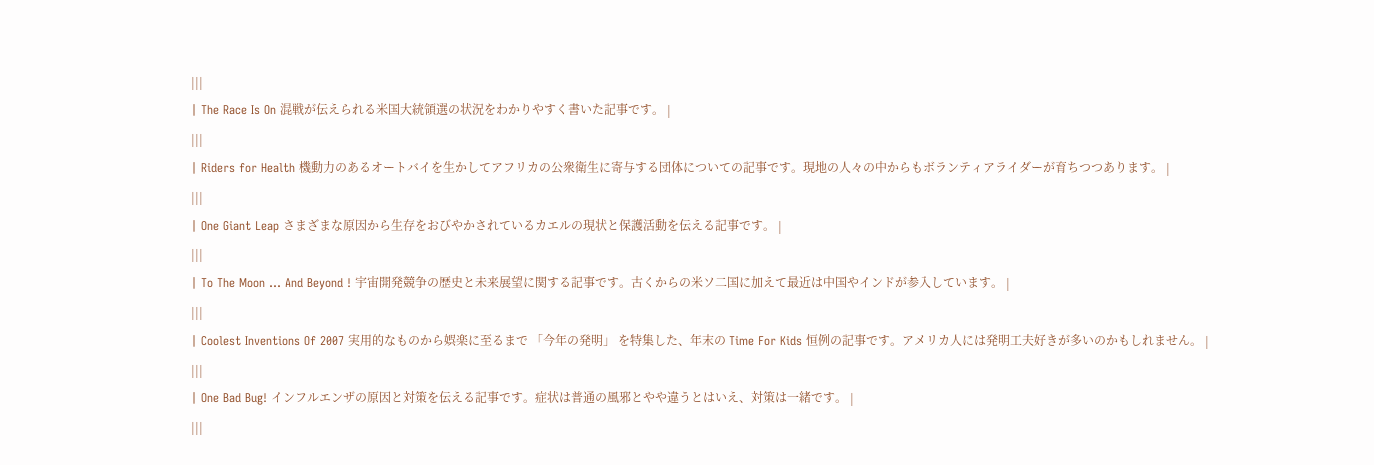|||
| The Race Is On 混戦が伝えられる米国大統領選の状況をわかりやすく書いた記事です。 |
|||
| Riders for Health 機動力のあるオートバイを生かしてアフリカの公衆衛生に寄与する団体についての記事です。現地の人々の中からもボランティアライダーが育ちつつあります。 |
|||
| One Giant Leap さまざまな原因から生存をおびやかされているカエルの現状と保護活動を伝える記事です。 |
|||
| To The Moon ... And Beyond ! 宇宙開発競争の歴史と未来展望に関する記事です。古くからの米ソ二国に加えて最近は中国やインドが参入しています。 |
|||
| Coolest Inventions Of 2007 実用的なものから娯楽に至るまで 「今年の発明」 を特集した、年末の Time For Kids 恒例の記事です。アメリカ人には発明工夫好きが多いのかもしれません。 |
|||
| One Bad Bug! インフルエンザの原因と対策を伝える記事です。症状は普通の風邪とやや違うとはいえ、対策は一緒です。 |
|||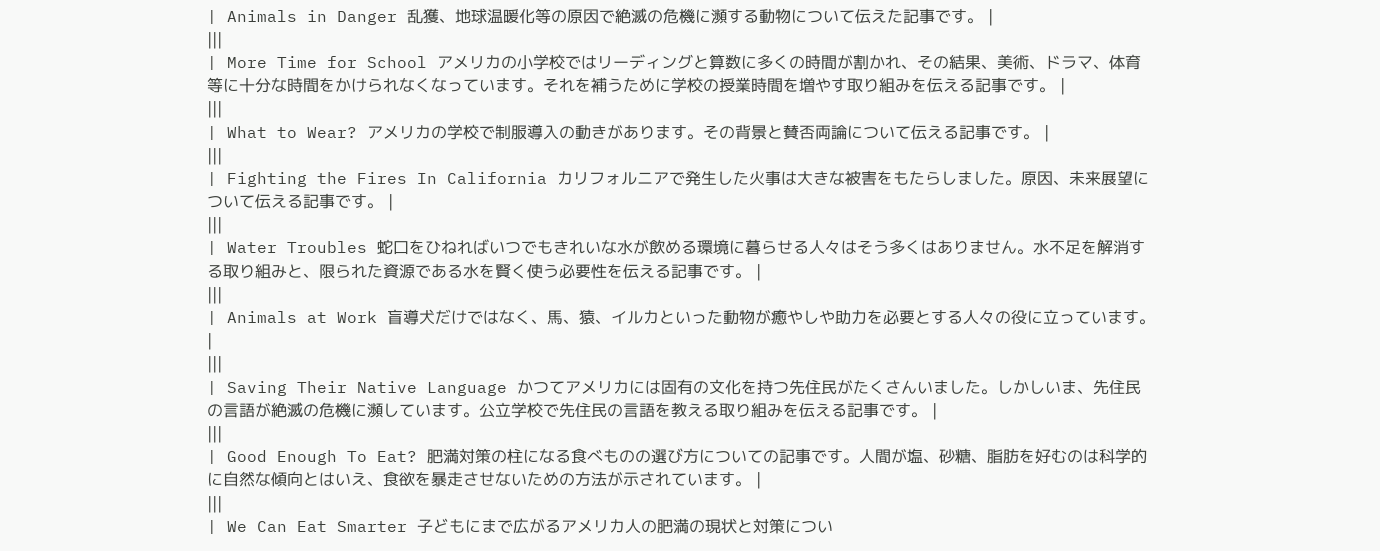| Animals in Danger 乱獲、地球温暖化等の原因で絶滅の危機に瀕する動物について伝えた記事です。 |
|||
| More Time for School アメリカの小学校ではリーディングと算数に多くの時間が割かれ、その結果、美術、ドラマ、体育等に十分な時間をかけられなくなっています。それを補うために学校の授業時間を増やす取り組みを伝える記事です。 |
|||
| What to Wear? アメリカの学校で制服導入の動きがあります。その背景と賛否両論について伝える記事です。 |
|||
| Fighting the Fires In California カリフォルニアで発生した火事は大きな被害をもたらしました。原因、未来展望について伝える記事です。 |
|||
| Water Troubles 蛇口をひねればいつでもきれいな水が飲める環境に暮らせる人々はそう多くはありません。水不足を解消する取り組みと、限られた資源である水を賢く使う必要性を伝える記事です。 |
|||
| Animals at Work 盲導犬だけではなく、馬、猿、イルカといった動物が癒やしや助力を必要とする人々の役に立っています。 |
|||
| Saving Their Native Language かつてアメリカには固有の文化を持つ先住民がたくさんいました。しかしいま、先住民の言語が絶滅の危機に瀕しています。公立学校で先住民の言語を教える取り組みを伝える記事です。 |
|||
| Good Enough To Eat? 肥満対策の柱になる食べものの選び方についての記事です。人間が塩、砂糖、脂肪を好むのは科学的に自然な傾向とはいえ、食欲を暴走させないための方法が示されています。 |
|||
| We Can Eat Smarter 子どもにまで広がるアメリカ人の肥満の現状と対策につい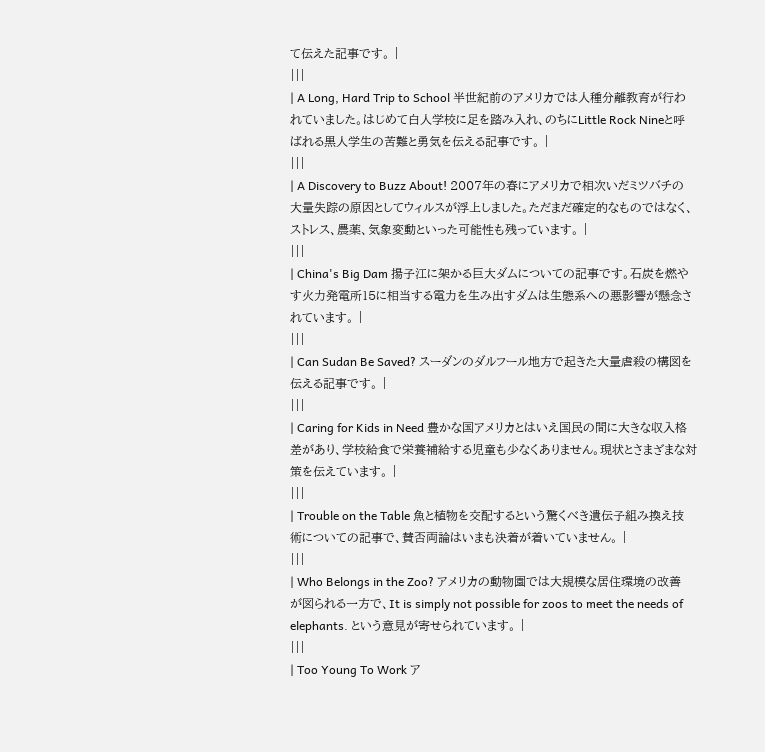て伝えた記事です。 |
|||
| A Long, Hard Trip to School 半世紀前のアメリカでは人種分離教育が行われていました。はじめて白人学校に足を踏み入れ、のちにLittle Rock Nineと呼ばれる黒人学生の苦難と勇気を伝える記事です。 |
|||
| A Discovery to Buzz About! 2007年の春にアメリカで相次いだミツバチの大量失踪の原因としてウィルスが浮上しました。ただまだ確定的なものではなく、ストレス、農薬、気象変動といった可能性も残っています。 |
|||
| China's Big Dam 揚子江に架かる巨大ダムについての記事です。石炭を燃やす火力発電所15に相当する電力を生み出すダムは生態系への悪影響が懸念されています。 |
|||
| Can Sudan Be Saved? スーダンのダルフール地方で起きた大量虐殺の構図を伝える記事です。 |
|||
| Caring for Kids in Need 豊かな国アメリカとはいえ国民の間に大きな収入格差があり、学校給食で栄養補給する児童も少なくありません。現状とさまざまな対策を伝えています。 |
|||
| Trouble on the Table 魚と植物を交配するという驚くべき遺伝子組み換え技術についての記事で、賛否両論はいまも決着が着いていません。 |
|||
| Who Belongs in the Zoo? アメリカの動物園では大規模な居住環境の改善が図られる一方で、It is simply not possible for zoos to meet the needs of elephants. という意見が寄せられています。 |
|||
| Too Young To Work ア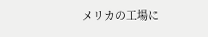メリカの工場に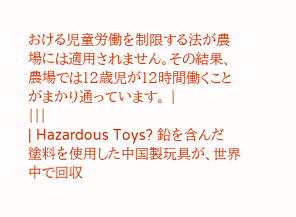おける児童労働を制限する法が農場には適用されません。その結果、農場では12歳児が12時間働くことがまかり通っています。 |
|||
| Hazardous Toys? 鉛を含んだ塗料を使用した中国製玩具が、世界中で回収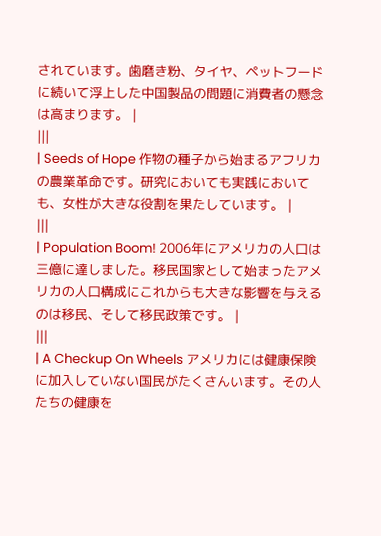されています。歯磨き粉、タイヤ、ペットフードに続いて浮上した中国製品の問題に消費者の懸念は高まります。 |
|||
| Seeds of Hope 作物の種子から始まるアフリカの農業革命です。研究においても実践においても、女性が大きな役割を果たしています。 |
|||
| Population Boom! 2006年にアメリカの人口は三億に達しました。移民国家として始まったアメリカの人口構成にこれからも大きな影響を与えるのは移民、そして移民政策です。 |
|||
| A Checkup On Wheels アメリカには健康保険に加入していない国民がたくさんいます。その人たちの健康を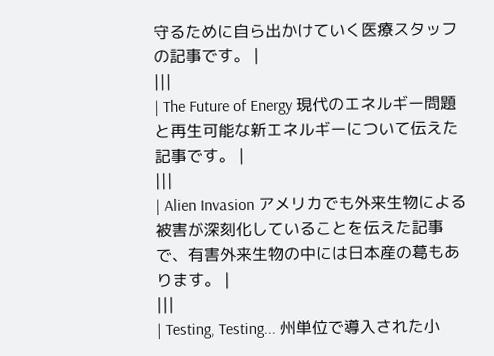守るために自ら出かけていく医療スタッフの記事です。 |
|||
| The Future of Energy 現代のエネルギー問題と再生可能な新エネルギーについて伝えた記事です。 |
|||
| Alien Invasion アメリカでも外来生物による被害が深刻化していることを伝えた記事で、有害外来生物の中には日本産の葛もあります。 |
|||
| Testing, Testing... 州単位で導入された小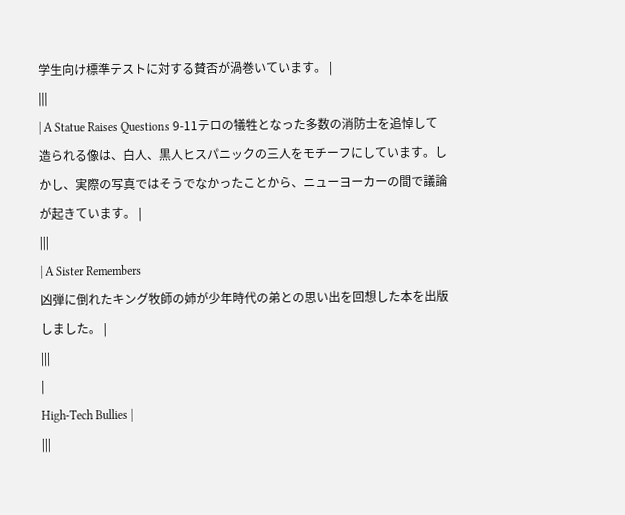学生向け標準テストに対する賛否が渦巻いています。 |
|||
| A Statue Raises Questions 9-11テロの犠牲となった多数の消防士を追悼して造られる像は、白人、黒人ヒスパニックの三人をモチーフにしています。しかし、実際の写真ではそうでなかったことから、ニューヨーカーの間で議論が起きています。 |
|||
| A Sister Remembers
凶弾に倒れたキング牧師の姉が少年時代の弟との思い出を回想した本を出版しました。 |
|||
|
High-Tech Bullies |
|||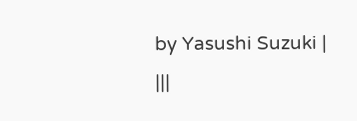by Yasushi Suzuki |
|||